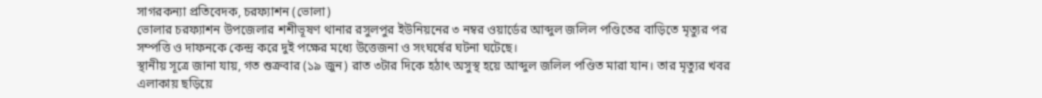সাগরকন্যা প্রতিবেদক, চরফ্যাশন (ভোলা)
ভোলার চরফ্যাশন উপজেলার শশীভূষণ থানার রসুলপুর ইউনিয়নের ৩ নম্বর ওয়ার্ডের আব্দুল জলিল পণ্ডিতের বাড়িতে মৃত্যুর পর সম্পত্তি ও দাফনকে কেন্দ্র করে দুই পক্ষের মধ্যে উত্তেজনা ও সংঘর্ষের ঘটনা ঘটেছে।
স্থানীয় সূত্রে জানা যায়, গত শুক্রবার (১৯ জুন) রাত ৩টার দিকে হঠাৎ অসুস্থ হয়ে আব্দুল জলিল পণ্ডিত মারা যান। তার মৃত্যুর খবর এলাকায় ছড়িয়ে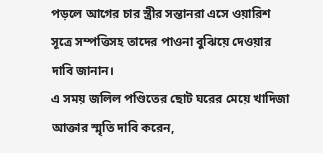পড়লে আগের চার স্ত্রীর সন্তানরা এসে ওয়ারিশ সূত্রে সম্পত্তিসহ তাদের পাওনা বুঝিয়ে দেওয়ার দাবি জানান।
এ সময় জলিল পণ্ডিতের ছোট ঘরের মেয়ে খাদিজা আক্তার স্মৃতি দাবি করেন,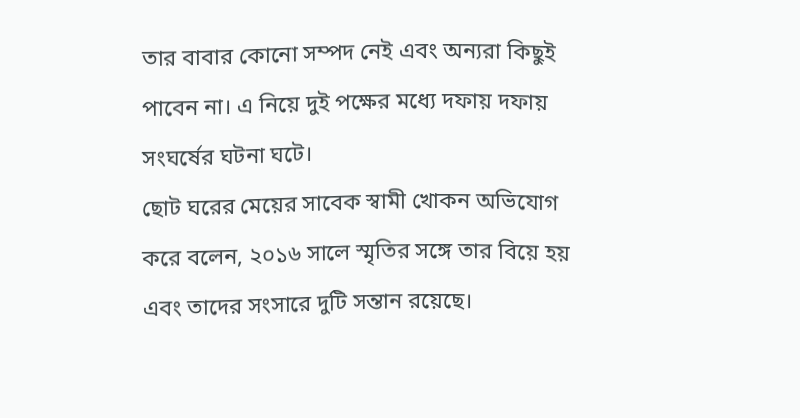তার বাবার কোনো সম্পদ নেই এবং অন্যরা কিছুই পাবেন না। এ নিয়ে দুই পক্ষের মধ্যে দফায় দফায় সংঘর্ষের ঘটনা ঘটে।
ছোট ঘরের মেয়ের সাবেক স্বামী খোকন অভিযোগ করে বলেন, ২০১৬ সালে স্মৃতির সঙ্গে তার বিয়ে হয় এবং তাদের সংসারে দুটি সন্তান রয়েছে।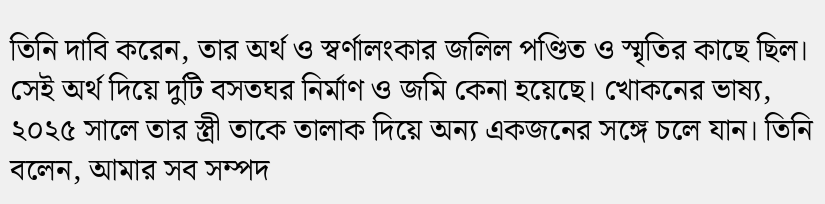তিনি দাবি করেন, তার অর্থ ও স্বর্ণালংকার জলিল পণ্ডিত ও স্মৃতির কাছে ছিল। সেই অর্থ দিয়ে দুটি বসতঘর নির্মাণ ও জমি কেনা হয়েছে। খোকনের ভাষ্য, ২০২৫ সালে তার স্ত্রী তাকে তালাক দিয়ে অন্য একজনের সঙ্গে চলে যান। তিনি বলেন, আমার সব সম্পদ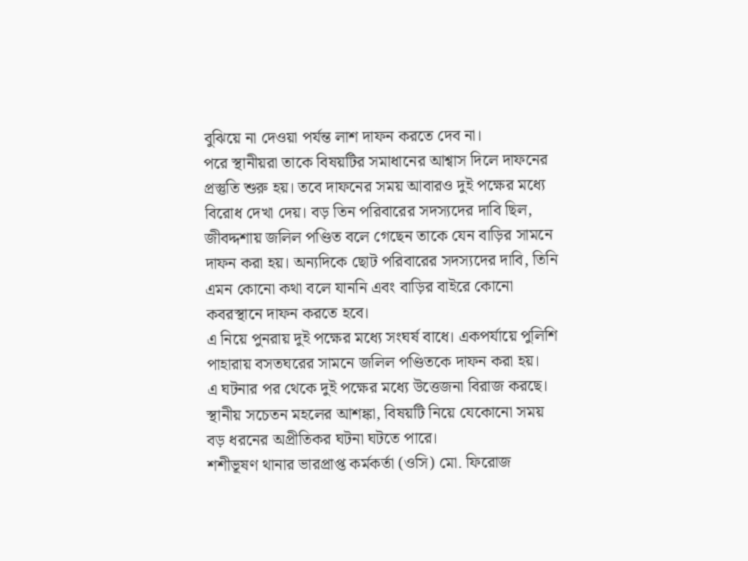বুঝিয়ে না দেওয়া পর্যন্ত লাশ দাফন করতে দেব না।
পরে স্থানীয়রা তাকে বিষয়টির সমাধানের আশ্বাস দিলে দাফনের প্রস্তুতি শুরু হয়। তবে দাফনের সময় আবারও দুই পক্ষের মধ্যে বিরোধ দেখা দেয়। বড় তিন পরিবারের সদস্যদের দাবি ছিল, জীবদ্দশায় জলিল পণ্ডিত বলে গেছেন তাকে যেন বাড়ির সামনে দাফন করা হয়। অন্যদিকে ছোট পরিবারের সদস্যদের দাবি, তিনি এমন কোনো কথা বলে যাননি এবং বাড়ির বাইরে কোনো কবরস্থানে দাফন করতে হবে।
এ নিয়ে পুনরায় দুই পক্ষের মধ্যে সংঘর্ষ বাধে। একপর্যায়ে পুলিশি পাহারায় বসতঘরের সামনে জলিল পণ্ডিতকে দাফন করা হয়।
এ ঘটনার পর থেকে দুই পক্ষের মধ্যে উত্তেজনা বিরাজ করছে। স্থানীয় সচেতন মহলের আশঙ্কা, বিষয়টি নিয়ে যেকোনো সময় বড় ধরনের অপ্রীতিকর ঘটনা ঘটতে পারে।
শশীভূষণ থানার ভারপ্রাপ্ত কর্মকর্তা (ওসি) মো. ফিরোজ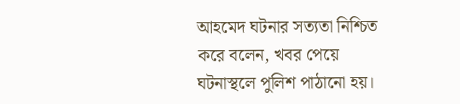আহমেদ ঘটনার সত্যতা নিশ্চিত করে বলেন, খবর পেয়ে ঘটনাস্থলে পুলিশ পাঠানো হয়।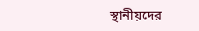স্থানীয়দের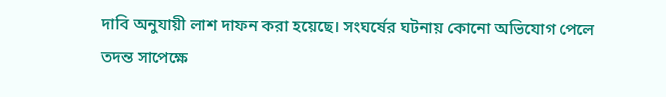দাবি অনুযায়ী লাশ দাফন করা হয়েছে। সংঘর্ষের ঘটনায় কোনো অভিযোগ পেলে তদন্ত সাপেক্ষে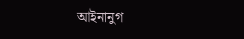আইনানুগ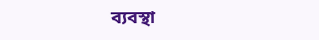ব্যবস্থা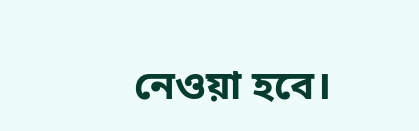নেওয়া হবে।